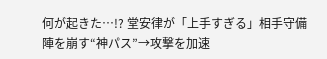何が起きた…!? 堂安律が「上手すぎる」相手守備陣を崩す“神パス”→攻撃を加速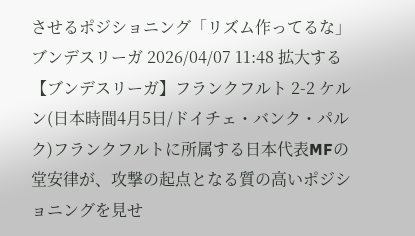させるポジショニング「リズム作ってるな」 ブンデスリーガ 2026/04/07 11:48 拡大する 【ブンデスリーガ】フランクフルト 2-2 ケルン(日本時間4月5日/ドイチェ・バンク・パルク)フランクフルトに所属する日本代表MFの堂安律が、攻撃の起点となる質の高いポジショニングを見せ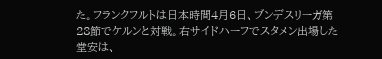た。フランクフルトは日本時間4月6日、ブンデスリーガ第28節でケルンと対戦。右サイドハーフでスタメン出場した堂安は、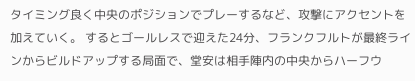タイミング良く中央のポジションでプレーするなど、攻撃にアクセントを加えていく。 するとゴールレスで迎えた24分、フランクフルトが最終ラインからビルドアップする局面で、堂安は相手陣内の中央からハーフウ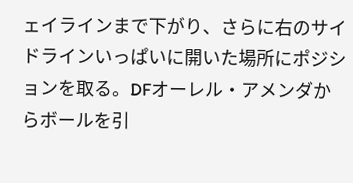ェイラインまで下がり、さらに右のサイドラインいっぱいに開いた場所にポジションを取る。DFオーレル・アメンダからボールを引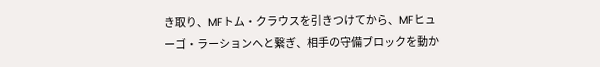き取り、MFトム・クラウスを引きつけてから、MFヒューゴ・ラーションへと繋ぎ、相手の守備ブロックを動か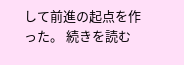して前進の起点を作った。 続きを読む